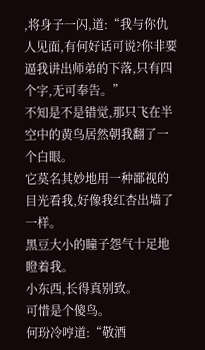,将身子一闪,道:“我与你仇人见面,有何好话可说?你非要逼我讲出师弟的下落,只有四个字,无可奉告。”
不知是不是错觉,那只飞在半空中的黄鸟居然朝我翻了一个白眼。
它莫名其妙地用一种鄙视的目光看我,好像我红杏出墙了一样。
黑豆大小的瞳子怨气十足地瞪着我。
小东西,长得真别致。
可惜是个傻鸟。
何玢冷哼道:“敬酒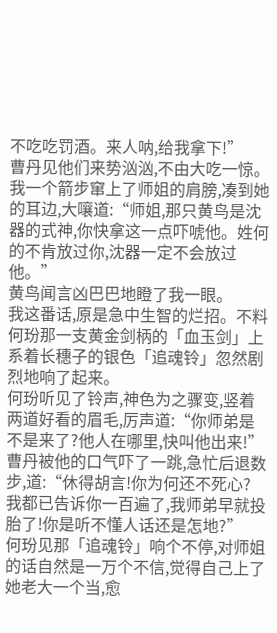不吃吃罚酒。来人呐,给我拿下!”
曹丹见他们来势汹汹,不由大吃一惊。我一个箭步窜上了师姐的肩膀,凑到她的耳边,大嚷道:“师姐,那只黄鸟是沈器的式神,你快拿这一点吓唬他。姓何的不肯放过你,沈器一定不会放过他。”
黄鸟闻言凶巴巴地瞪了我一眼。
我这番话,原是急中生智的烂招。不料何玢那一支黄金剑柄的「血玉剑」上系着长穗子的银色「追魂铃」忽然剧烈地响了起来。
何玢听见了铃声,神色为之骤变,竖着两道好看的眉毛,厉声道:“你师弟是不是来了?他人在哪里,快叫他出来!”
曹丹被他的口气吓了一跳,急忙后退数步,道:“休得胡言!你为何还不死心?我都已告诉你一百遍了,我师弟早就投胎了!你是听不懂人话还是怎地?”
何玢见那「追魂铃」响个不停,对师姐的话自然是一万个不信,觉得自己上了她老大一个当,愈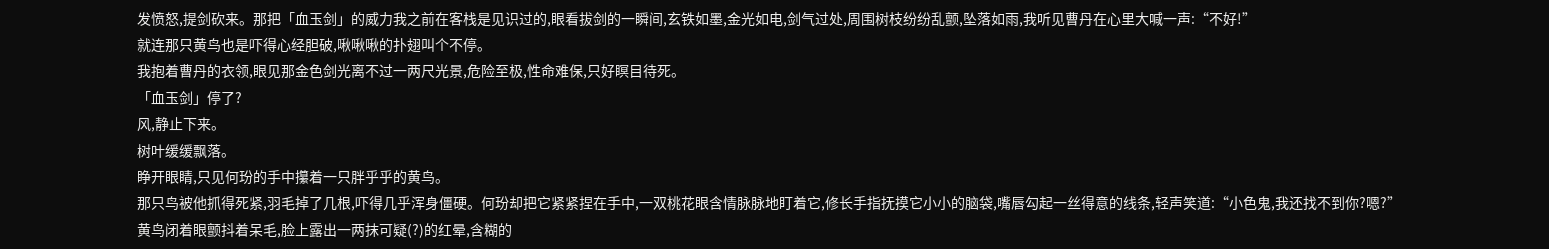发愤怒,提剑砍来。那把「血玉剑」的威力我之前在客栈是见识过的,眼看拔剑的一瞬间,玄铁如墨,金光如电,剑气过处,周围树枝纷纷乱颤,坠落如雨,我听见曹丹在心里大喊一声:“不好!”
就连那只黄鸟也是吓得心经胆破,啾啾啾的扑翅叫个不停。
我抱着曹丹的衣领,眼见那金色剑光离不过一两尺光景,危险至极,性命难保,只好瞑目待死。
「血玉剑」停了?
风,静止下来。
树叶缓缓飘落。
睁开眼睛,只见何玢的手中攥着一只胖乎乎的黄鸟。
那只鸟被他抓得死紧,羽毛掉了几根,吓得几乎浑身僵硬。何玢却把它紧紧捏在手中,一双桃花眼含情脉脉地盯着它,修长手指抚摸它小小的脑袋,嘴唇勾起一丝得意的线条,轻声笑道:“小色鬼,我还找不到你?嗯?”
黄鸟闭着眼颤抖着呆毛,脸上露出一两抹可疑(?)的红晕,含糊的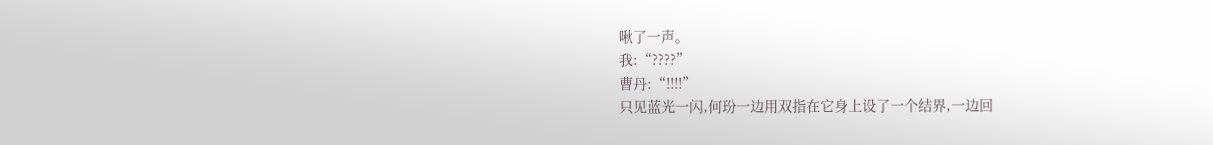啾了一声。
我:“????”
曹丹:“!!!!”
只见蓝光一闪,何玢一边用双指在它身上设了一个结界,一边回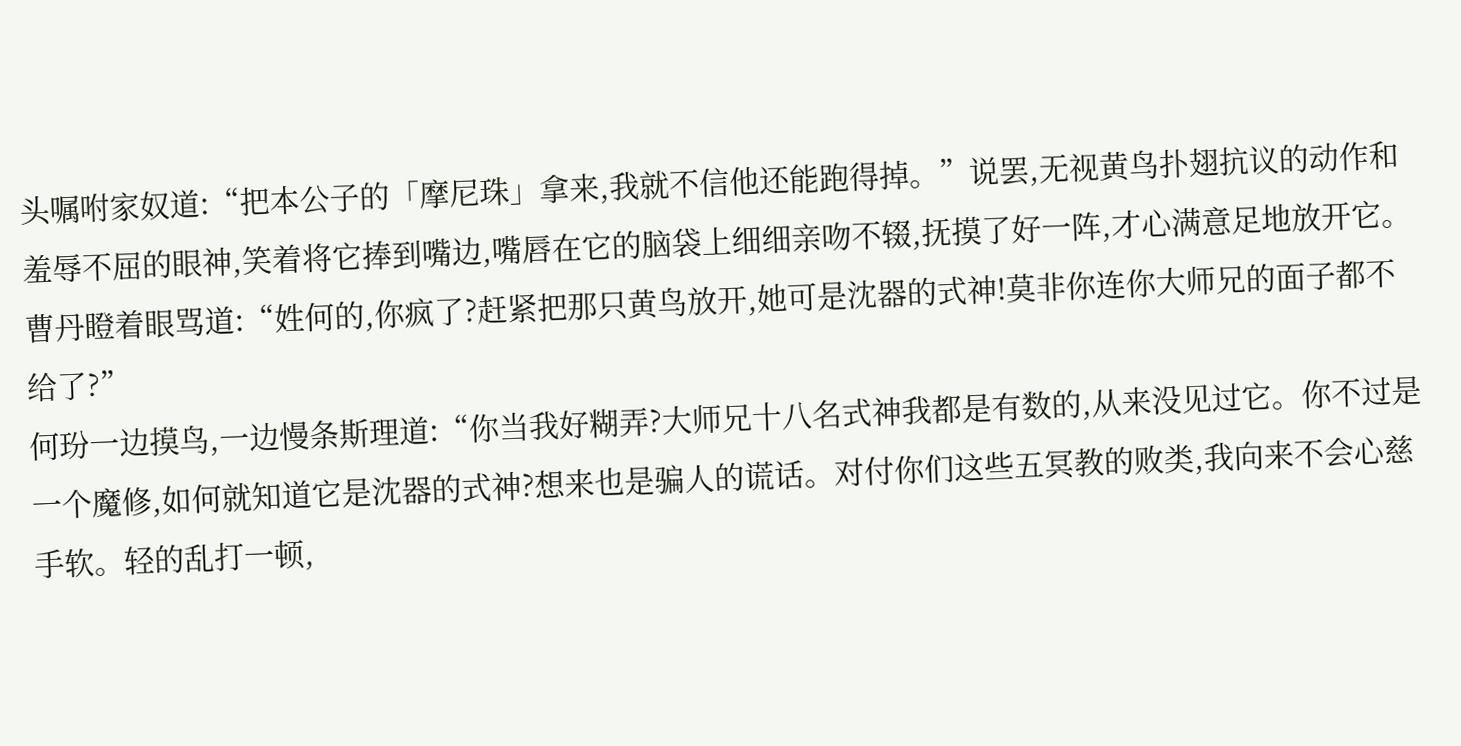头嘱咐家奴道:“把本公子的「摩尼珠」拿来,我就不信他还能跑得掉。”说罢,无视黄鸟扑翅抗议的动作和羞辱不屈的眼神,笑着将它捧到嘴边,嘴唇在它的脑袋上细细亲吻不辍,抚摸了好一阵,才心满意足地放开它。
曹丹瞪着眼骂道:“姓何的,你疯了?赶紧把那只黄鸟放开,她可是沈器的式神!莫非你连你大师兄的面子都不给了?”
何玢一边摸鸟,一边慢条斯理道:“你当我好糊弄?大师兄十八名式神我都是有数的,从来没见过它。你不过是一个魔修,如何就知道它是沈器的式神?想来也是骗人的谎话。对付你们这些五冥教的败类,我向来不会心慈手软。轻的乱打一顿,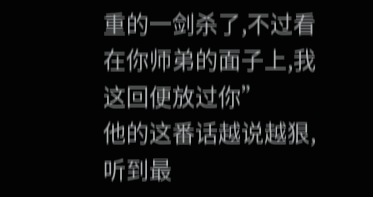重的一剑杀了,不过看在你师弟的面子上,我这回便放过你”
他的这番话越说越狠,听到最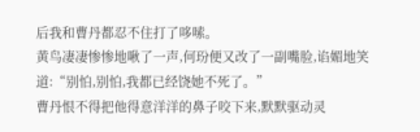后我和曹丹都忍不住打了哆嗦。
黄鸟凄凄惨惨地啾了一声,何玢便又改了一副嘴脸,谄媚地笑道:“别怕,别怕,我都已经饶她不死了。”
曹丹恨不得把他得意洋洋的鼻子咬下来,默默驱动灵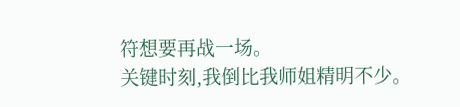符想要再战一场。
关键时刻,我倒比我师姐精明不少。